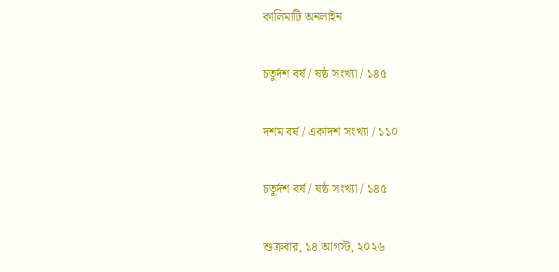কালিমাটি অনলাইন

চতুর্দশ বর্ষ / ষষ্ঠ সংখ্যা / ১৪৫

দশম বর্ষ / একাদশ সংখ্যা / ১১০

চতুর্দশ বর্ষ / ষষ্ঠ সংখ্যা / ১৪৫

শুক্রবার, ১৪ আগস্ট, ২০২৬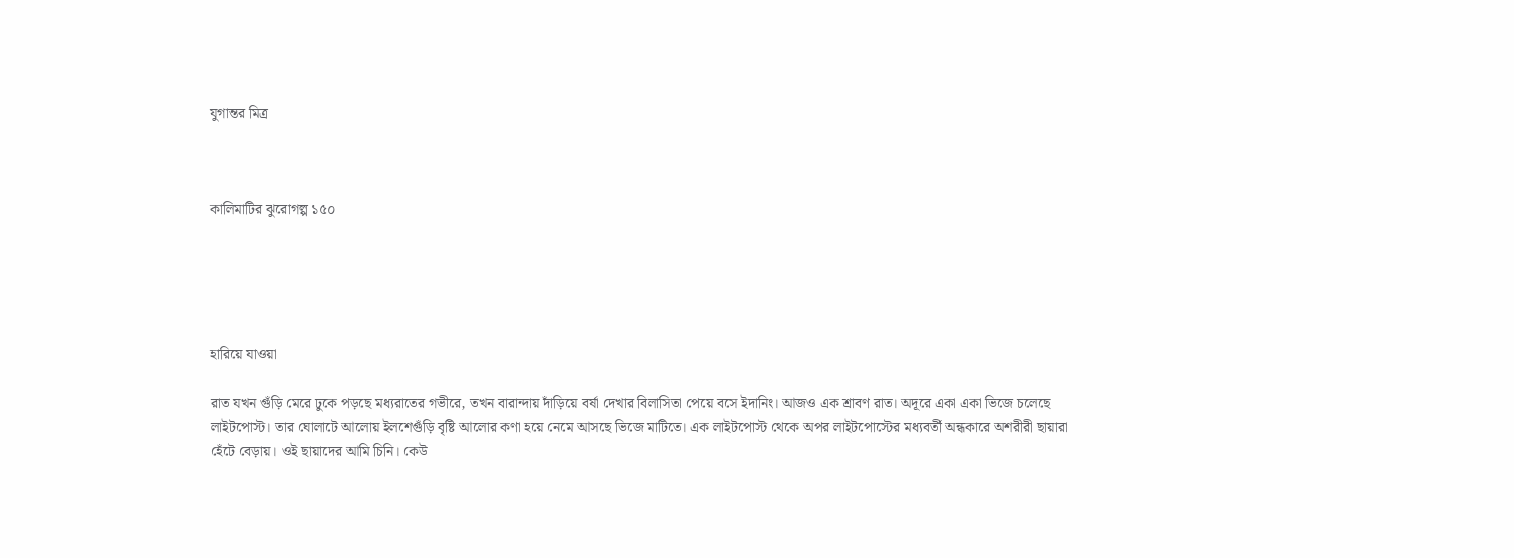যুগান্তর মিত্র



কালিমাটির ঝুরোগল্প ১৫০





হারিয়ে যাওয়া

রাত যখন গুঁড়ি মেরে ঢুকে পড়ছে মধ্যরাতের গভীরে, তখন বারান্দায় দাঁড়িয়ে বর্ষা দেখার বিলাসিতা পেয়ে বসে ইদানিং। আজও এক শ্রাবণ রাত। অদূরে একা একা ভিজে চলেছে লাইটপোস্ট। তার ঘোলাটে আলোয় ইলশেগুঁড়ি বৃষ্টি আলোর কণা হয়ে নেমে আসছে ভিজে মাটিতে। এক লাইটপোস্ট থেকে অপর লাইটপোস্টের মধ্যবর্তী অন্ধকারে অশরীরী ছায়ারা হেঁটে বেড়ায়। ওই ছায়াদের আমি চিনি। কেউ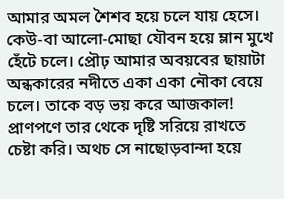আমার অমল শৈশব হয়ে চলে যায় হেসে। কেউ-বা আলো-মোছা যৌবন হয়ে ম্লান মুখে হেঁটে চলে। প্রৌঢ় আমার অবয়বের ছায়াটা অন্ধকারের নদীতে একা একা নৌকা বেয়ে চলে। তাকে বড় ভয় করে আজকাল! প্রাণপণে তার থেকে দৃষ্টি সরিয়ে রাখতে চেষ্টা করি। অথচ সে নাছোড়বান্দা হয়ে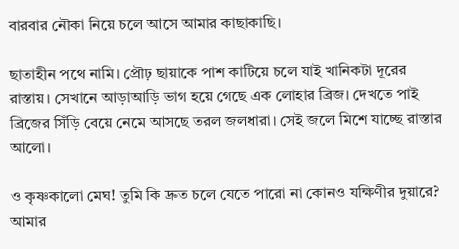বারবার নৌকা নিয়ে চলে আসে আমার কাছাকাছি।

ছাতাহীন পথে নামি। প্রৌঢ় ছায়াকে পাশ কাটিয়ে চলে যাই খানিকটা দূরের রাস্তায়। সেখানে আড়াআড়ি ভাগ হয়ে গেছে এক লোহার ব্রিজ। দেখতে পাই ব্রিজের সিঁড়ি বেয়ে নেমে আসছে তরল জলধারা। সেই জলে মিশে যাচ্ছে রাস্তার আলো।

ও কৃষ্ণকালো মেঘ! তুমি কি দ্রুত চলে যেতে পারো না কোনও যক্ষিণীর দুয়ারে? আমার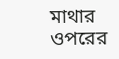মাথার ওপরের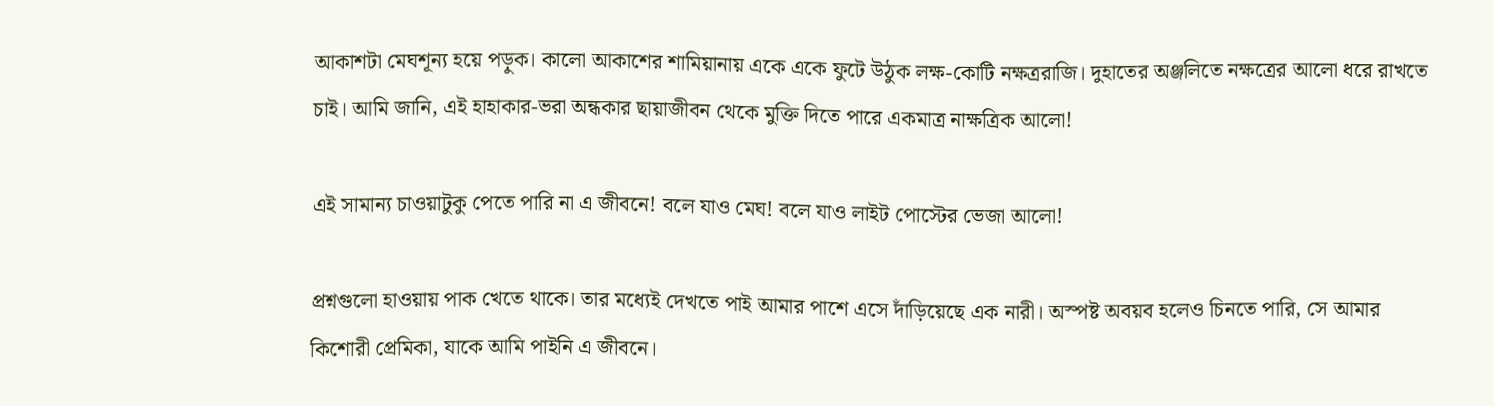আকাশটা মেঘশূন্য হয়ে পড়ুক। কালো আকাশের শামিয়ানায় একে একে ফুটে উঠুক লক্ষ-কোটি নক্ষত্ররাজি। দুহাতের অঞ্জলিতে নক্ষত্রের আলো ধরে রাখতে চাই। আমি জানি, এই হাহাকার-ভরা অন্ধকার ছায়াজীবন থেকে মুক্তি দিতে পারে একমাত্র নাক্ষত্রিক আলো!

এই সামান্য চাওয়াটুকু পেতে পারি না এ জীবনে! বলে যাও মেঘ! বলে যাও লাইট পোস্টের ভেজা আলো!

প্রশ্নগুলো হাওয়ায় পাক খেতে থাকে। তার মধ্যেই দেখতে পাই আমার পাশে এসে দাঁড়িয়েছে এক নারী। অস্পষ্ট অবয়ব হলেও চিনতে পারি, সে আমার কিশোরী প্রেমিকা, যাকে আমি পাইনি এ জীবনে।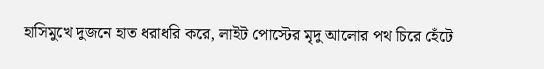হাসিমুখে দুজনে হাত ধরাধরি করে, লাইট পোস্টের মৃদু আলোর পথ চিরে হেঁটে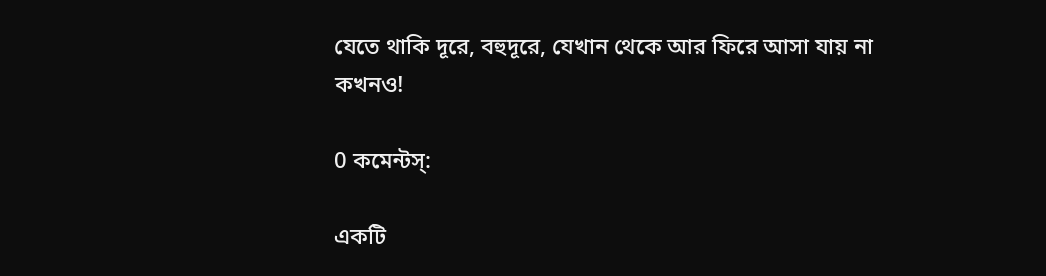যেতে থাকি দূরে, বহুদূরে, যেখান থেকে আর ফিরে আসা যায় না কখনও!

0 কমেন্টস্:

একটি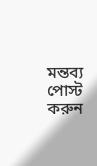মন্তব্য পোস্ট করুন